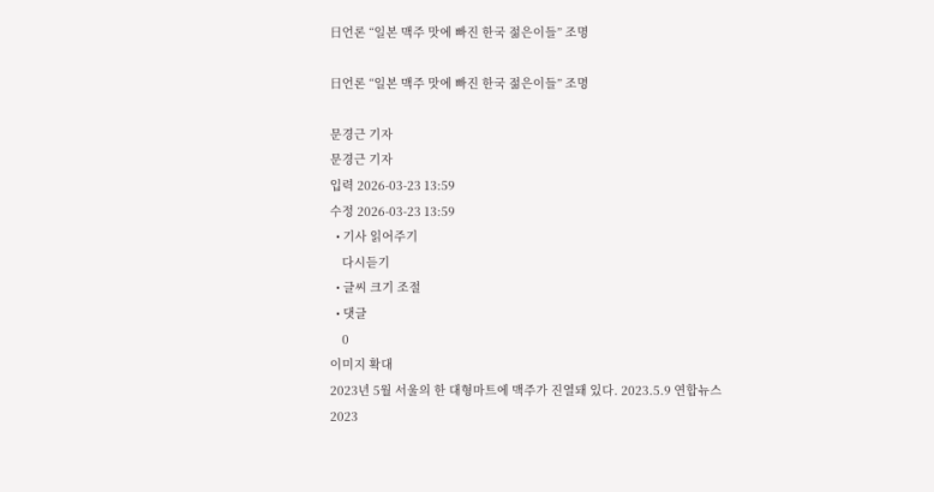日언론 “일본 맥주 맛에 빠진 한국 젊은이들” 조명

日언론 “일본 맥주 맛에 빠진 한국 젊은이들” 조명

문경근 기자
문경근 기자
입력 2026-03-23 13:59
수정 2026-03-23 13:59
  • 기사 읽어주기
    다시듣기
  • 글씨 크기 조절
  • 댓글
    0
이미지 확대
2023년 5월 서울의 한 대형마트에 맥주가 진열돼 있다. 2023.5.9 연합뉴스
2023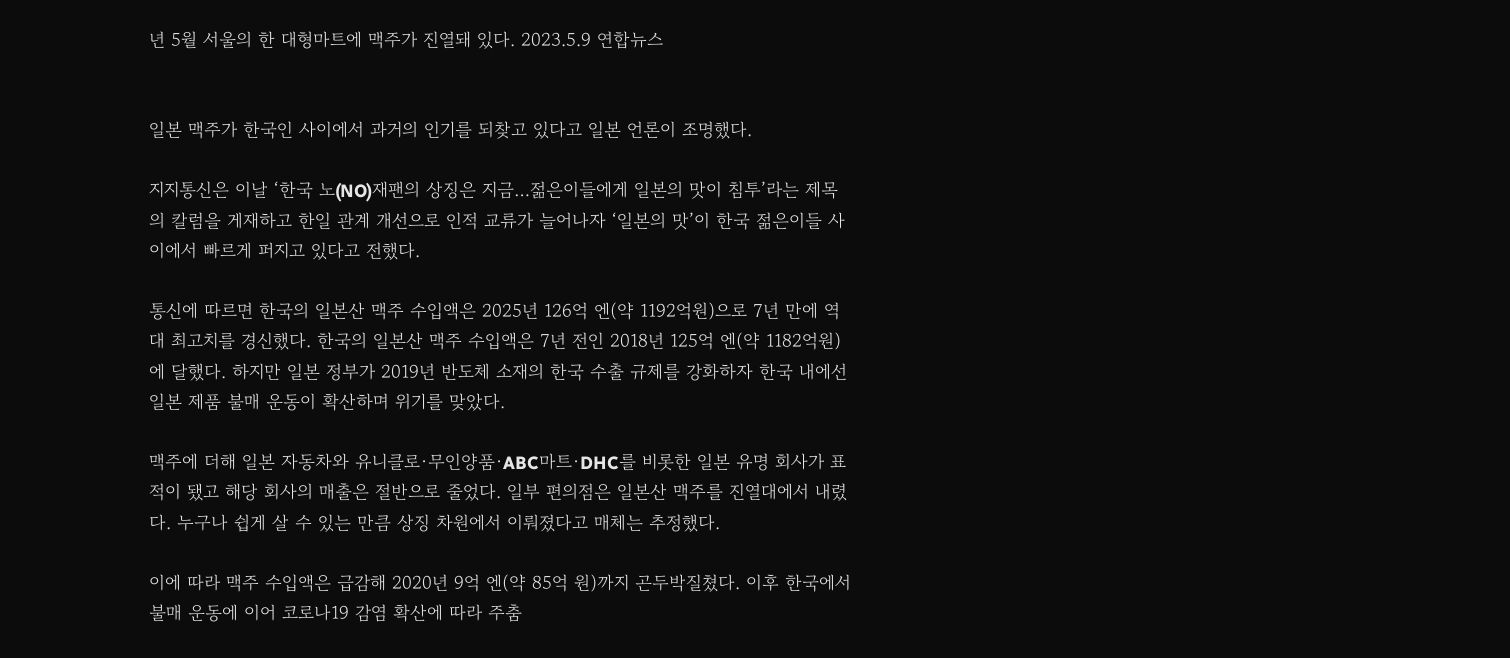년 5월 서울의 한 대형마트에 맥주가 진열돼 있다. 2023.5.9 연합뉴스


일본 맥주가 한국인 사이에서 과거의 인기를 되찾고 있다고 일본 언론이 조명했다.

지지통신은 이날 ‘한국 노(NO)재팬의 상징은 지금…젊은이들에게 일본의 맛이 침투’라는 제목의 칼럼을 게재하고 한일 관계 개선으로 인적 교류가 늘어나자 ‘일본의 맛’이 한국 젊은이들 사이에서 빠르게 퍼지고 있다고 전했다.

통신에 따르면 한국의 일본산 맥주 수입액은 2025년 126억 엔(약 1192억원)으로 7년 만에 역대 최고치를 경신했다. 한국의 일본산 맥주 수입액은 7년 전인 2018년 125억 엔(약 1182억원)에 달했다. 하지만 일본 정부가 2019년 반도체 소재의 한국 수출 규제를 강화하자 한국 내에선 일본 제품 불매 운동이 확산하며 위기를 맞았다.

맥주에 더해 일본 자동차와 유니클로·무인양품·ABC마트·DHC를 비롯한 일본 유명 회사가 표적이 됐고 해당 회사의 매출은 절반으로 줄었다. 일부 편의점은 일본산 맥주를 진열대에서 내렸다. 누구나 쉽게 살 수 있는 만큼 상징 차원에서 이뤄졌다고 매체는 추정했다.

이에 따라 맥주 수입액은 급감해 2020년 9억 엔(약 85억 원)까지 곤두박질쳤다. 이후 한국에서 불매 운동에 이어 코로나19 감염 확산에 따라 주춤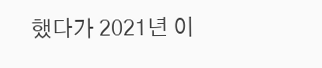했다가 2021년 이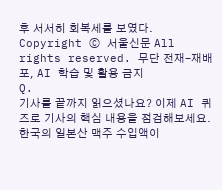후 서서히 회복세를 보였다.
Copyright ⓒ 서울신문 All rights reserved. 무단 전재-재배포, AI 학습 및 활용 금지
Q.
기사를 끝까지 읽으셨나요? 이제 AI 퀴즈로 기사의 핵심 내용을 점검해보세요.
한국의 일본산 맥주 수입액이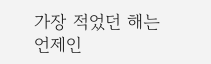가장 적었던 해는 언제인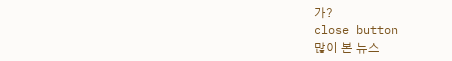가?
close button
많이 본 뉴스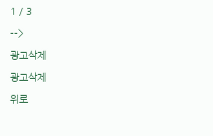1 / 3
-->
광고삭제
광고삭제
위로